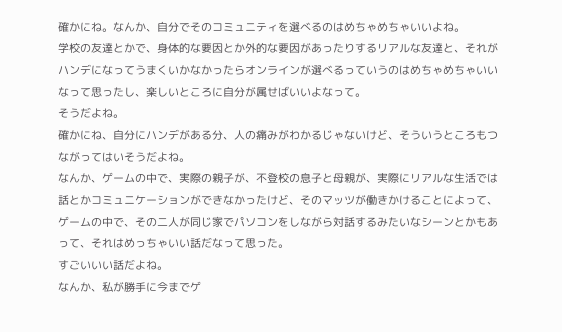確かにね。なんか、自分でそのコミュニティを選べるのはめちゃめちゃいいよね。
学校の友達とかで、身体的な要因とか外的な要因があったりするリアルな友達と、それがハンデになってうまくいかなかったらオンラインが選べるっていうのはめちゃめちゃいいなって思ったし、楽しいところに自分が属せばいいよなって。
そうだよね。
確かにね、自分にハンデがある分、人の痛みがわかるじゃないけど、そういうところもつながってはいそうだよね。
なんか、ゲームの中で、実際の親子が、不登校の息子と母親が、実際にリアルな生活では話とかコミュニケーションができなかったけど、そのマッツが働きかけることによって、
ゲームの中で、その二人が同じ家でパソコンをしながら対話するみたいなシーンとかもあって、それはめっちゃいい話だなって思った。
すごいいい話だよね。
なんか、私が勝手に今までゲ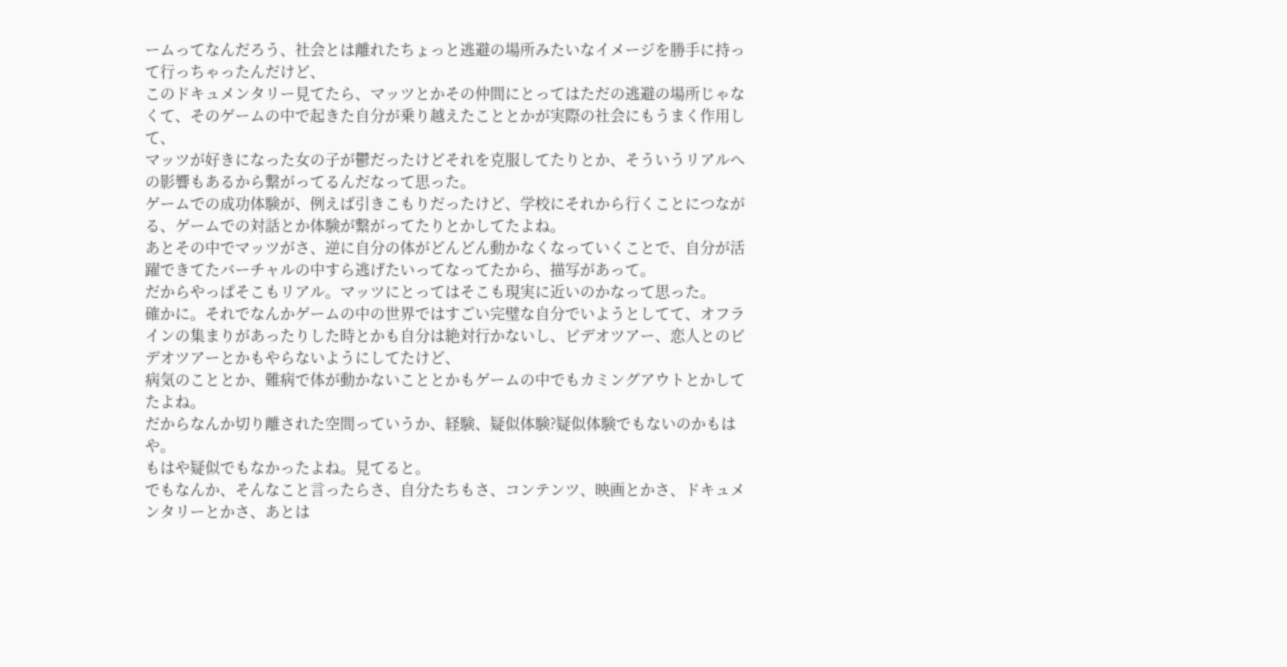ームってなんだろう、社会とは離れたちょっと逃避の場所みたいなイメージを勝手に持って行っちゃったんだけど、
このドキュメンタリー見てたら、マッツとかその仲間にとってはただの逃避の場所じゃなくて、そのゲームの中で起きた自分が乗り越えたこととかが実際の社会にもうまく作用して、
マッツが好きになった女の子が鬱だったけどそれを克服してたりとか、そういうリアルへの影響もあるから繋がってるんだなって思った。
ゲームでの成功体験が、例えば引きこもりだったけど、学校にそれから行くことにつながる、ゲームでの対話とか体験が繋がってたりとかしてたよね。
あとその中でマッツがさ、逆に自分の体がどんどん動かなくなっていくことで、自分が活躍できてたバーチャルの中すら逃げたいってなってたから、描写があって。
だからやっぱそこもリアル。マッツにとってはそこも現実に近いのかなって思った。
確かに。それでなんかゲームの中の世界ではすごい完璧な自分でいようとしてて、オフラインの集まりがあったりした時とかも自分は絶対行かないし、ビデオツアー、恋人とのビデオツアーとかもやらないようにしてたけど、
病気のこととか、難病で体が動かないこととかもゲームの中でもカミングアウトとかしてたよね。
だからなんか切り離された空間っていうか、経験、疑似体験?疑似体験でもないのかもはや。
もはや疑似でもなかったよね。見てると。
でもなんか、そんなこと言ったらさ、自分たちもさ、コンテンツ、映画とかさ、ドキュメンタリーとかさ、あとは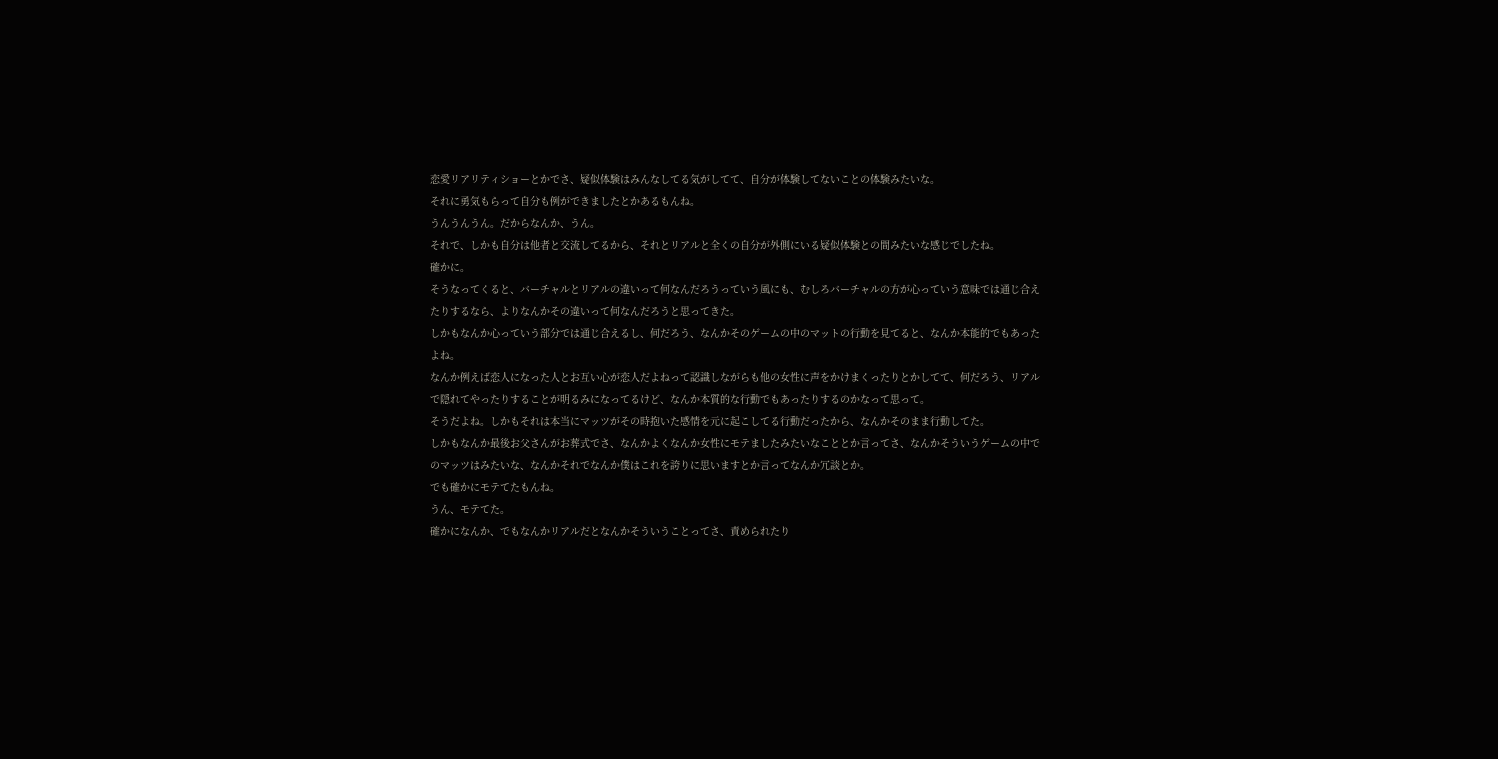恋愛リアリティショーとかでさ、疑似体験はみんなしてる気がしてて、自分が体験してないことの体験みたいな。
それに勇気もらって自分も例ができましたとかあるもんね。
うんうんうん。だからなんか、うん。
それで、しかも自分は他者と交流してるから、それとリアルと全くの自分が外側にいる疑似体験との間みたいな感じでしたね。
確かに。
そうなってくると、バーチャルとリアルの違いって何なんだろうっていう風にも、むしろバーチャルの方が心っていう意味では通じ合えたりするなら、よりなんかその違いって何なんだろうと思ってきた。
しかもなんか心っていう部分では通じ合えるし、何だろう、なんかそのゲームの中のマットの行動を見てると、なんか本能的でもあったよね。
なんか例えば恋人になった人とお互い心が恋人だよねって認識しながらも他の女性に声をかけまくったりとかしてて、何だろう、リアルで隠れてやったりすることが明るみになってるけど、なんか本質的な行動でもあったりするのかなって思って。
そうだよね。しかもそれは本当にマッツがその時抱いた感情を元に起こしてる行動だったから、なんかそのまま行動してた。
しかもなんか最後お父さんがお葬式でさ、なんかよくなんか女性にモテましたみたいなこととか言ってさ、なんかそういうゲームの中でのマッツはみたいな、なんかそれでなんか僕はこれを誇りに思いますとか言ってなんか冗談とか。
でも確かにモテてたもんね。
うん、モテてた。
確かになんか、でもなんかリアルだとなんかそういうことってさ、責められたり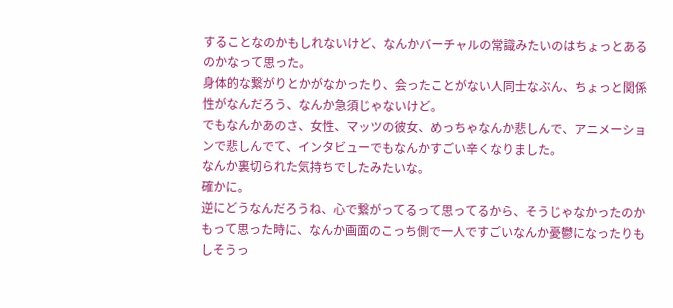することなのかもしれないけど、なんかバーチャルの常識みたいのはちょっとあるのかなって思った。
身体的な繋がりとかがなかったり、会ったことがない人同士なぶん、ちょっと関係性がなんだろう、なんか急須じゃないけど。
でもなんかあのさ、女性、マッツの彼女、めっちゃなんか悲しんで、アニメーションで悲しんでて、インタビューでもなんかすごい辛くなりました。
なんか裏切られた気持ちでしたみたいな。
確かに。
逆にどうなんだろうね、心で繋がってるって思ってるから、そうじゃなかったのかもって思った時に、なんか画面のこっち側で一人ですごいなんか憂鬱になったりもしそうっ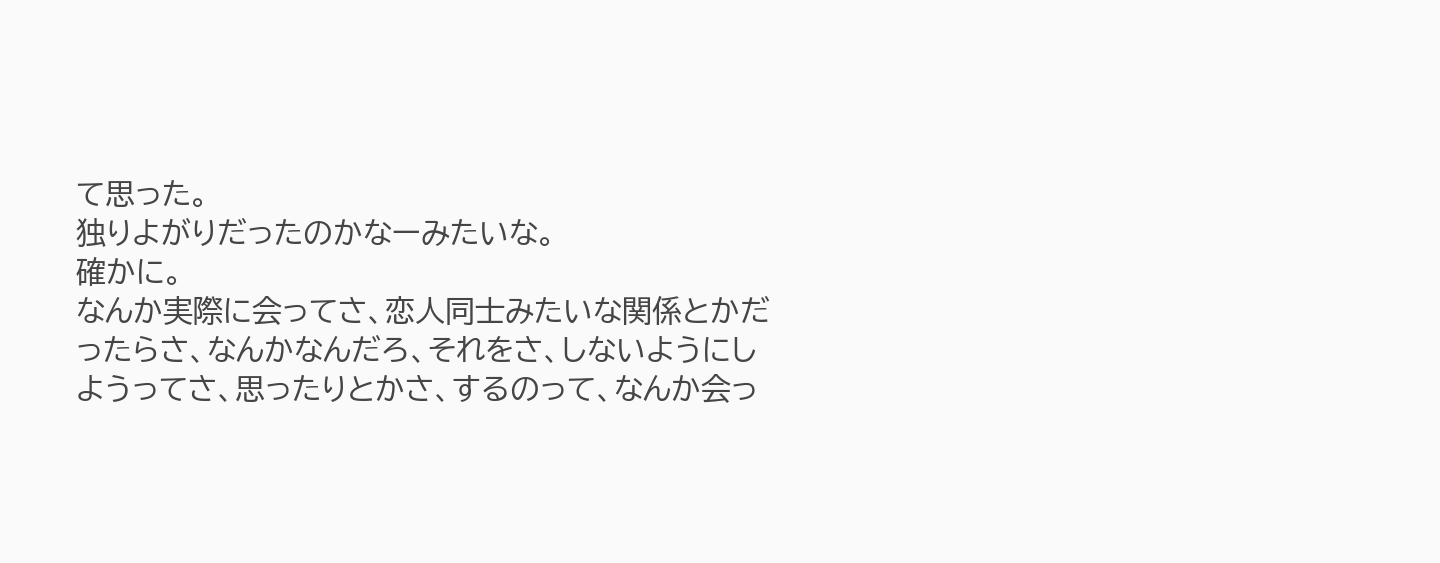て思った。
独りよがりだったのかなーみたいな。
確かに。
なんか実際に会ってさ、恋人同士みたいな関係とかだったらさ、なんかなんだろ、それをさ、しないようにしようってさ、思ったりとかさ、するのって、なんか会っ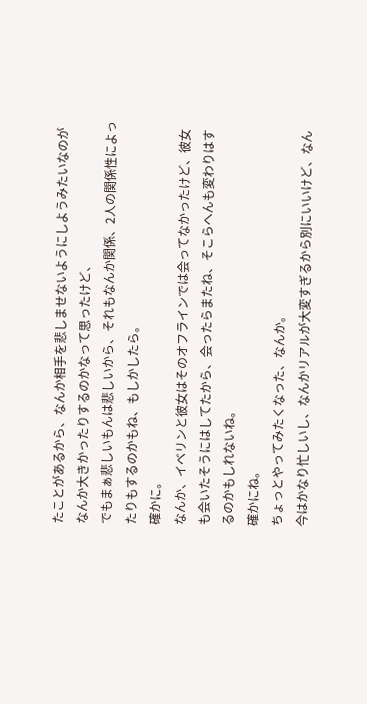たことがあるから、なんか相手を悲しませないようにしようみたいなのがなんか大きかったりするのかなって思ったけど、
でもまぁ悲しいもんは悲しいから、それもなんか関係、2人の関係性によったりもするのかもね、もしかしたら。
確かに。
なんか、イベリンと彼女はそのオフラインでは会ってなかったけど、彼女も会いたそうにはしてたから、会ったらまたね、そこらへんも変わりはするのかもしれないね。
確かにね。
ちょっとやってみたくなった、なんか。
今はかなり忙しいし、なんかリアルが大変すぎるから別にいいけど、なん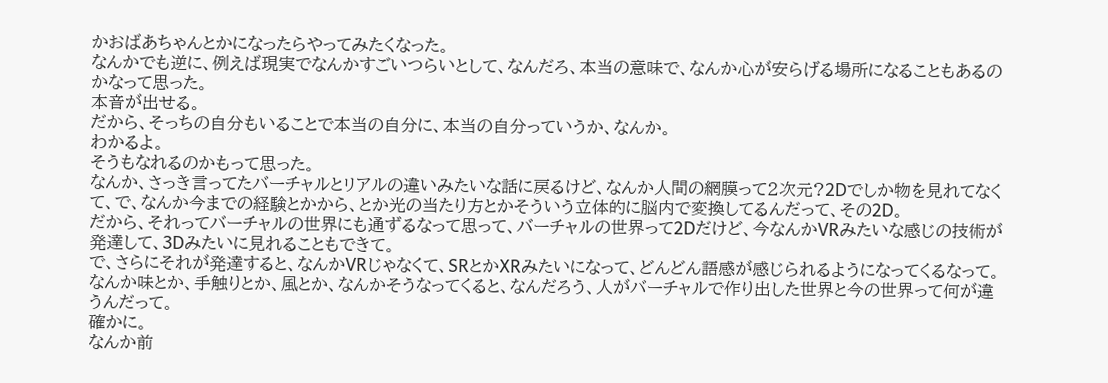かおばあちゃんとかになったらやってみたくなった。
なんかでも逆に、例えば現実でなんかすごいつらいとして、なんだろ、本当の意味で、なんか心が安らげる場所になることもあるのかなって思った。
本音が出せる。
だから、そっちの自分もいることで本当の自分に、本当の自分っていうか、なんか。
わかるよ。
そうもなれるのかもって思った。
なんか、さっき言ってたバーチャルとリアルの違いみたいな話に戻るけど、なんか人間の網膜って2次元?2Dでしか物を見れてなくて、で、なんか今までの経験とかから、とか光の当たり方とかそういう立体的に脳内で変換してるんだって、その2D。
だから、それってバーチャルの世界にも通ずるなって思って、バーチャルの世界って2Dだけど、今なんかVRみたいな感じの技術が発達して、3Dみたいに見れることもできて。
で、さらにそれが発達すると、なんかVRじゃなくて、SRとかXRみたいになって、どんどん語感が感じられるようになってくるなって。
なんか味とか、手触りとか、風とか、なんかそうなってくると、なんだろう、人がバーチャルで作り出した世界と今の世界って何が違うんだって。
確かに。
なんか前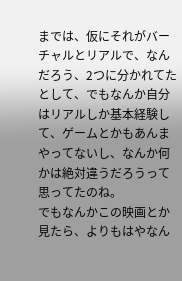までは、仮にそれがバーチャルとリアルで、なんだろう、2つに分かれてたとして、でもなんか自分はリアルしか基本経験して、ゲームとかもあんまやってないし、なんか何かは絶対違うだろうって思ってたのね。
でもなんかこの映画とか見たら、よりもはやなん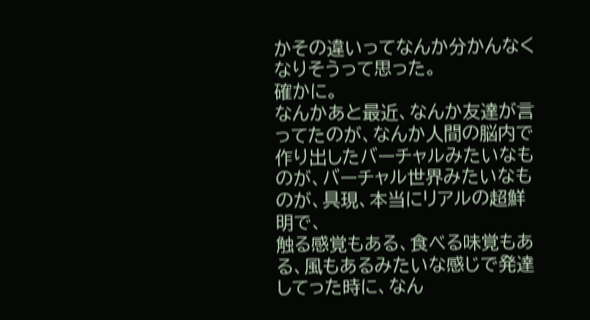かその違いってなんか分かんなくなりそうって思った。
確かに。
なんかあと最近、なんか友達が言ってたのが、なんか人間の脳内で作り出したバーチャルみたいなものが、バーチャル世界みたいなものが、具現、本当にリアルの超鮮明で、
触る感覚もある、食べる味覚もある、風もあるみたいな感じで発達してった時に、なん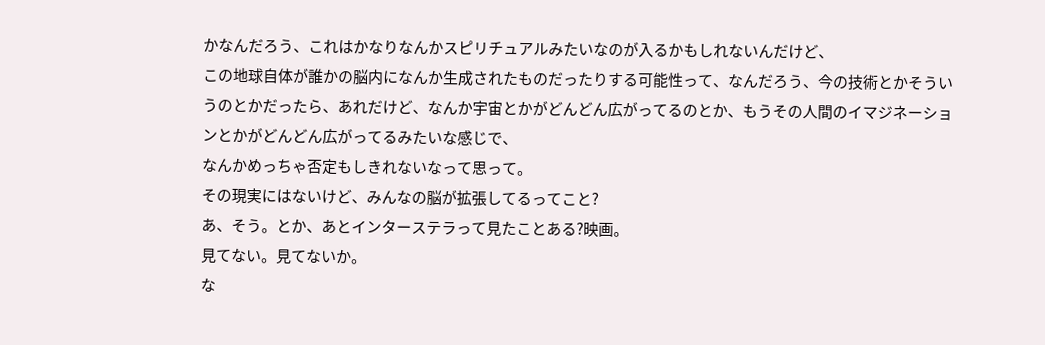かなんだろう、これはかなりなんかスピリチュアルみたいなのが入るかもしれないんだけど、
この地球自体が誰かの脳内になんか生成されたものだったりする可能性って、なんだろう、今の技術とかそういうのとかだったら、あれだけど、なんか宇宙とかがどんどん広がってるのとか、もうその人間のイマジネーションとかがどんどん広がってるみたいな感じで、
なんかめっちゃ否定もしきれないなって思って。
その現実にはないけど、みんなの脳が拡張してるってこと?
あ、そう。とか、あとインターステラって見たことある?映画。
見てない。見てないか。
な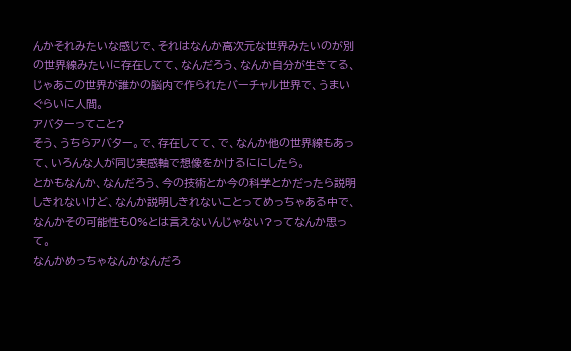んかそれみたいな感じで、それはなんか高次元な世界みたいのが別の世界線みたいに存在してて、なんだろう、なんか自分が生きてる、じゃあこの世界が誰かの脳内で作られたバーチャル世界で、うまいぐらいに人間。
アバターってこと?
そう、うちらアバター。で、存在してて、で、なんか他の世界線もあって、いろんな人が同じ実感軸で想像をかけるににしたら。
とかもなんか、なんだろう、今の技術とか今の科学とかだったら説明しきれないけど、なんか説明しきれないことってめっちゃある中で、なんかその可能性も0%とは言えないんじゃない?ってなんか思って。
なんかめっちゃなんかなんだろ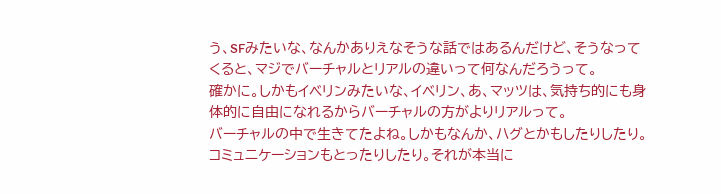う、SFみたいな、なんかありえなそうな話ではあるんだけど、そうなってくると、マジでバーチャルとリアルの違いって何なんだろうって。
確かに。しかもイベリンみたいな、イベリン、あ、マッツは、気持ち的にも身体的に自由になれるからバーチャルの方がよりリアルって。
バーチャルの中で生きてたよね。しかもなんか、ハグとかもしたりしたり。コミュニケーションもとったりしたり。それが本当に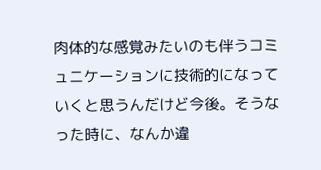肉体的な感覚みたいのも伴うコミュニケーションに技術的になっていくと思うんだけど今後。そうなった時に、なんか違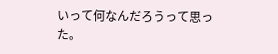いって何なんだろうって思った。